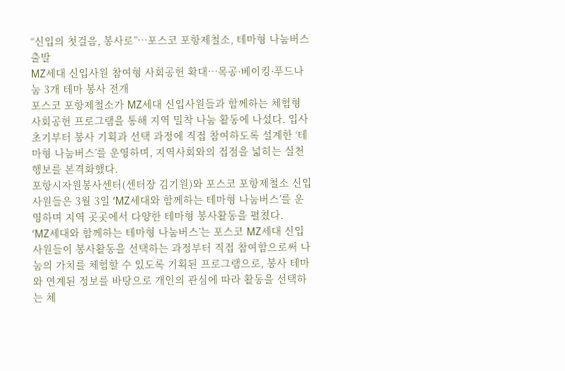“신입의 첫걸음, 봉사로”…포스코 포항제철소, 테마형 나눔버스 출발
MZ세대 신입사원 참여형 사회공헌 확대…목공·베이킹·푸드나눔 3개 테마 봉사 전개
포스코 포항제철소가 MZ세대 신입사원들과 함께하는 체험형 사회공헌 프로그램을 통해 지역 밀착 나눔 활동에 나섰다. 입사 초기부터 봉사 기획과 선택 과정에 직접 참여하도록 설계한 ‘테마형 나눔버스’를 운영하며, 지역사회와의 접점을 넓히는 실천 행보를 본격화했다.
포항시자원봉사센터(센터장 김기원)와 포스코 포항제철소 신입사원들은 3월 3일 ‘MZ세대와 함께하는 테마형 나눔버스’를 운영하며 지역 곳곳에서 다양한 테마형 봉사활동을 펼쳤다.
‘MZ세대와 함께하는 테마형 나눔버스’는 포스코 MZ세대 신입사원들이 봉사활동을 선택하는 과정부터 직접 참여함으로써 나눔의 가치를 체험할 수 있도록 기획된 프로그램으로, 봉사 테마와 연계된 정보를 바탕으로 개인의 관심에 따라 활동을 선택하는 체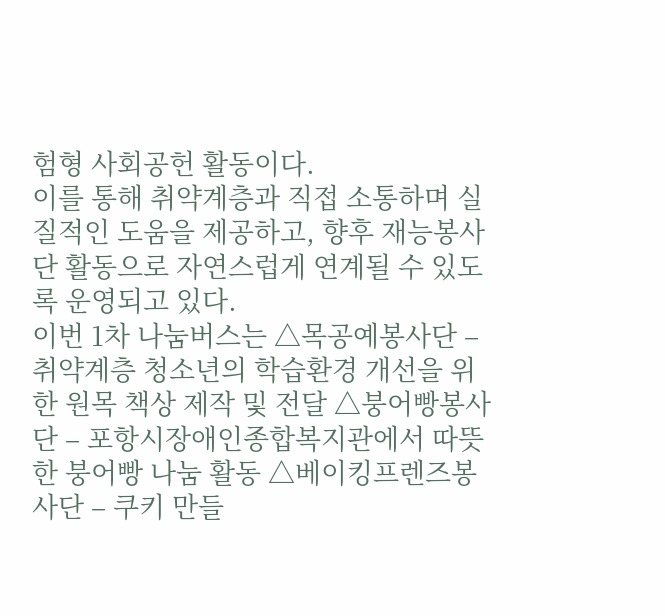험형 사회공헌 활동이다.
이를 통해 취약계층과 직접 소통하며 실질적인 도움을 제공하고, 향후 재능봉사단 활동으로 자연스럽게 연계될 수 있도록 운영되고 있다.
이번 1차 나눔버스는 △목공예봉사단 – 취약계층 청소년의 학습환경 개선을 위한 원목 책상 제작 및 전달 △붕어빵봉사단 – 포항시장애인종합복지관에서 따뜻한 붕어빵 나눔 활동 △베이킹프렌즈봉사단 – 쿠키 만들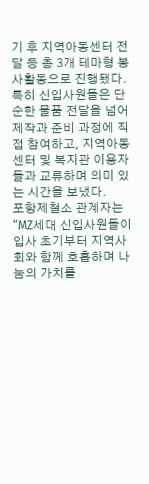기 후 지역아동센터 전달 등 총 3개 테마형 봉사활동으로 진행됐다.
특히 신입사원들은 단순한 물품 전달을 넘어 제작과 준비 과정에 직접 참여하고, 지역아동센터 및 복지관 이용자들과 교류하며 의미 있는 시간을 보냈다.
포항제철소 관계자는 “MZ세대 신입사원들이 입사 초기부터 지역사회와 함께 호흡하며 나눔의 가치를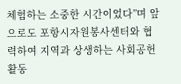체험하는 소중한 시간이었다”며 앞으로도 포항시자원봉사센터와 협력하여 지역과 상생하는 사회공헌 활동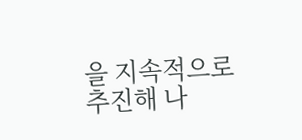을 지속적으로 추진해 나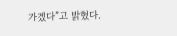가겠다”고 밝혔다.